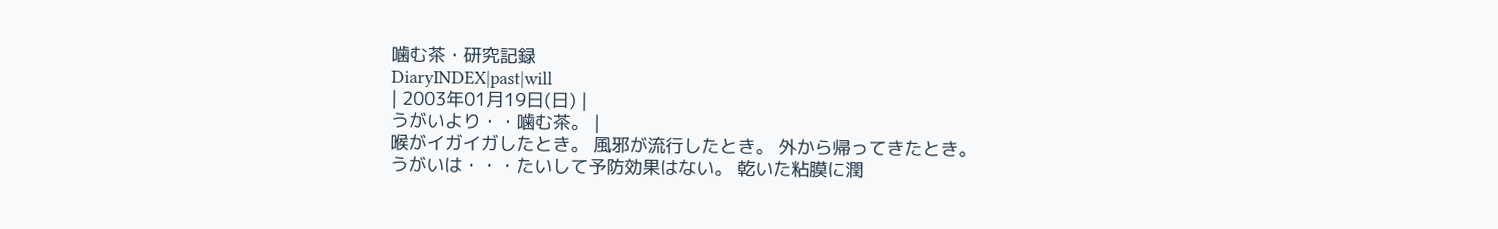噛む茶・研究記録
DiaryINDEX|past|will
| 2003年01月19日(日) |
うがいより・・噛む茶。 |
喉がイガイガしたとき。 風邪が流行したとき。 外から帰ってきたとき。
うがいは・・・たいして予防効果はない。 乾いた粘膜に潤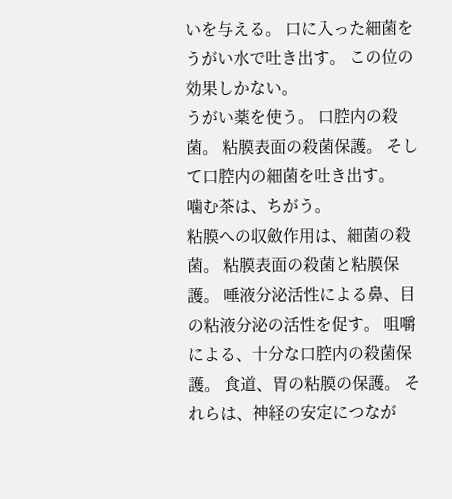いを与える。 口に入った細菌をうがい水で吐き出す。 この位の効果しかない。
うがい薬を使う。 口腔内の殺菌。 粘膜表面の殺菌保護。 そして口腔内の細菌を吐き出す。
噛む茶は、ちがう。
粘膜への収斂作用は、細菌の殺菌。 粘膜表面の殺菌と粘膜保護。 唾液分泌活性による鼻、目の粘液分泌の活性を促す。 咀嚼による、十分な口腔内の殺菌保護。 食道、胃の粘膜の保護。 それらは、神経の安定につなが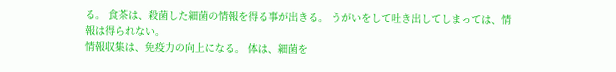る。 食茶は、殺菌した細菌の情報を得る事が出きる。 うがいをして吐き出してしまっては、情報は得られない。
情報収集は、免疫力の向上になる。 体は、細菌を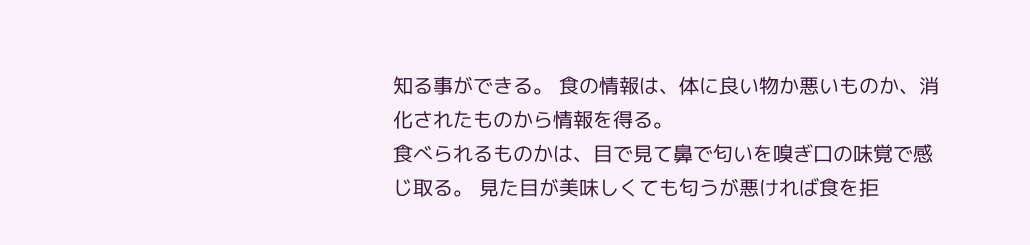知る事ができる。 食の情報は、体に良い物か悪いものか、消化されたものから情報を得る。
食べられるものかは、目で見て鼻で匂いを嗅ぎ口の味覚で感じ取る。 見た目が美味しくても匂うが悪ければ食を拒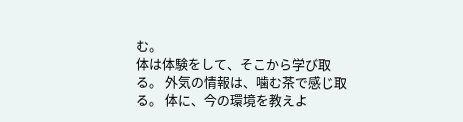む。
体は体験をして、そこから学び取る。 外気の情報は、噛む茶で感じ取る。 体に、今の環境を教えよ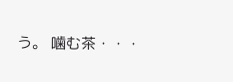う。 噛む茶・・・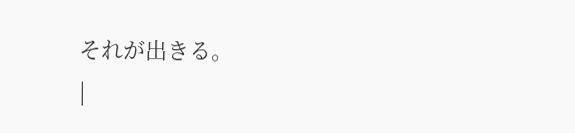それが出きる。
|